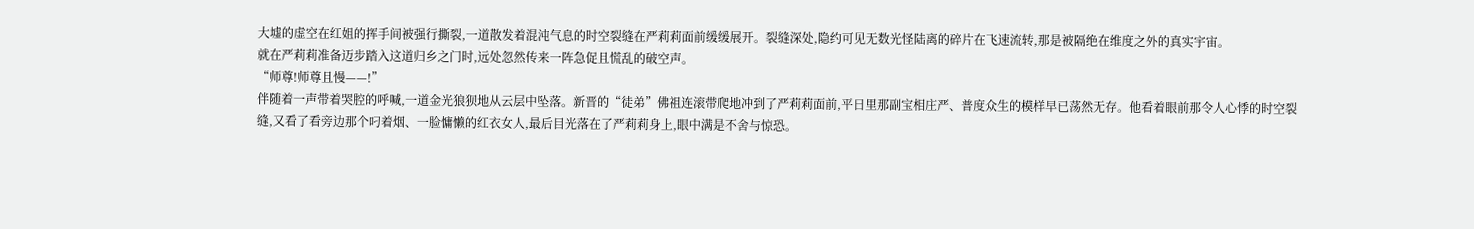大墟的虚空在红姐的挥手间被强行撕裂,一道散发着混沌气息的时空裂缝在严莉莉面前缓缓展开。裂缝深处,隐约可见无数光怪陆离的碎片在飞速流转,那是被隔绝在维度之外的真实宇宙。
就在严莉莉准备迈步踏入这道归乡之门时,远处忽然传来一阵急促且慌乱的破空声。
“师尊!师尊且慢——!”
伴随着一声带着哭腔的呼喊,一道金光狼狈地从云层中坠落。新晋的“徒弟”佛祖连滚带爬地冲到了严莉莉面前,平日里那副宝相庄严、普度众生的模样早已荡然无存。他看着眼前那令人心悸的时空裂缝,又看了看旁边那个叼着烟、一脸慵懒的红衣女人,最后目光落在了严莉莉身上,眼中满是不舍与惊恐。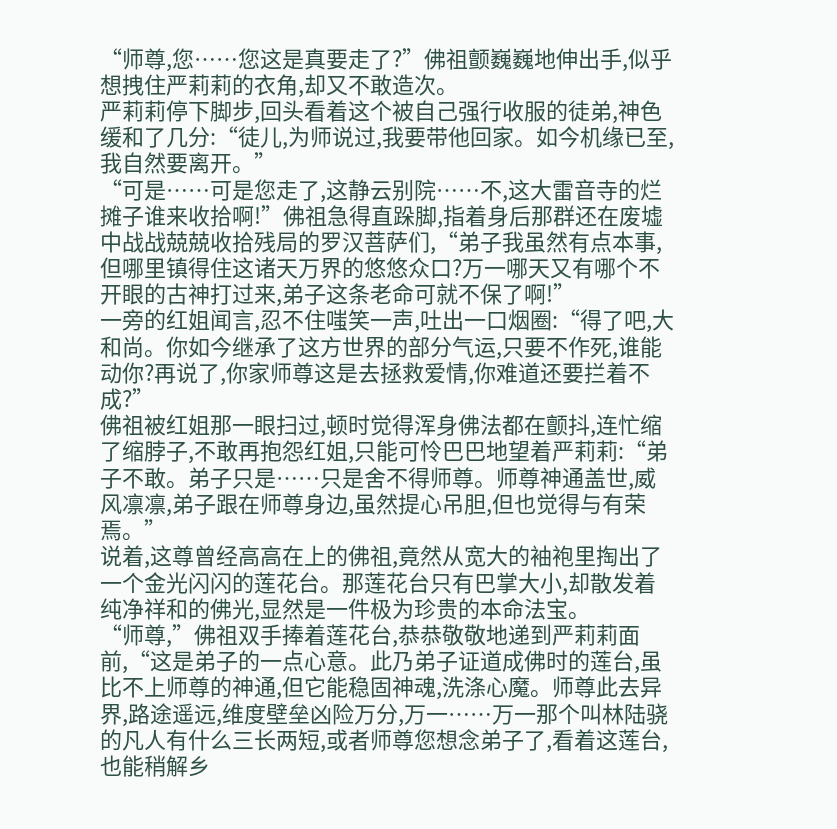“师尊,您……您这是真要走了?”佛祖颤巍巍地伸出手,似乎想拽住严莉莉的衣角,却又不敢造次。
严莉莉停下脚步,回头看着这个被自己强行收服的徒弟,神色缓和了几分:“徒儿,为师说过,我要带他回家。如今机缘已至,我自然要离开。”
“可是……可是您走了,这静云别院……不,这大雷音寺的烂摊子谁来收拾啊!”佛祖急得直跺脚,指着身后那群还在废墟中战战兢兢收拾残局的罗汉菩萨们,“弟子我虽然有点本事,但哪里镇得住这诸天万界的悠悠众口?万一哪天又有哪个不开眼的古神打过来,弟子这条老命可就不保了啊!”
一旁的红姐闻言,忍不住嗤笑一声,吐出一口烟圈:“得了吧,大和尚。你如今继承了这方世界的部分气运,只要不作死,谁能动你?再说了,你家师尊这是去拯救爱情,你难道还要拦着不成?”
佛祖被红姐那一眼扫过,顿时觉得浑身佛法都在颤抖,连忙缩了缩脖子,不敢再抱怨红姐,只能可怜巴巴地望着严莉莉:“弟子不敢。弟子只是……只是舍不得师尊。师尊神通盖世,威风凛凛,弟子跟在师尊身边,虽然提心吊胆,但也觉得与有荣焉。”
说着,这尊曾经高高在上的佛祖,竟然从宽大的袖袍里掏出了一个金光闪闪的莲花台。那莲花台只有巴掌大小,却散发着纯净祥和的佛光,显然是一件极为珍贵的本命法宝。
“师尊,”佛祖双手捧着莲花台,恭恭敬敬地递到严莉莉面前,“这是弟子的一点心意。此乃弟子证道成佛时的莲台,虽比不上师尊的神通,但它能稳固神魂,洗涤心魔。师尊此去异界,路途遥远,维度壁垒凶险万分,万一……万一那个叫林陆骁的凡人有什么三长两短,或者师尊您想念弟子了,看着这莲台,也能稍解乡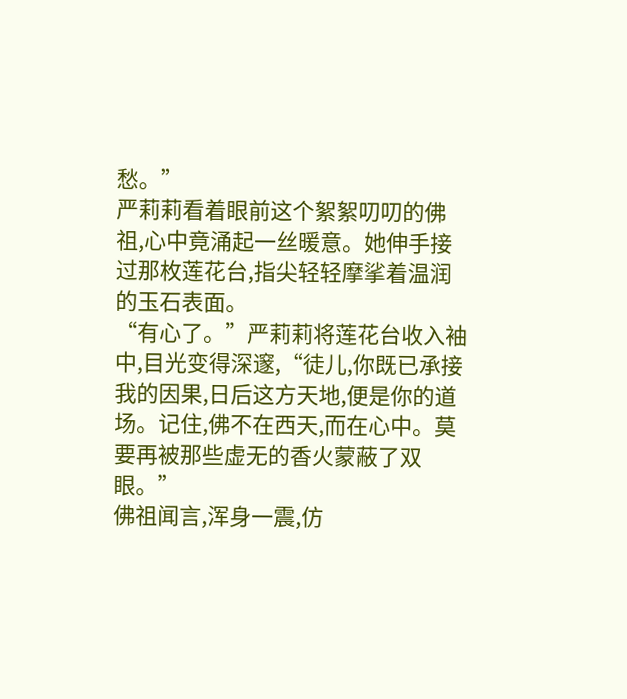愁。”
严莉莉看着眼前这个絮絮叨叨的佛祖,心中竟涌起一丝暖意。她伸手接过那枚莲花台,指尖轻轻摩挲着温润的玉石表面。
“有心了。”严莉莉将莲花台收入袖中,目光变得深邃,“徒儿,你既已承接我的因果,日后这方天地,便是你的道场。记住,佛不在西天,而在心中。莫要再被那些虚无的香火蒙蔽了双眼。”
佛祖闻言,浑身一震,仿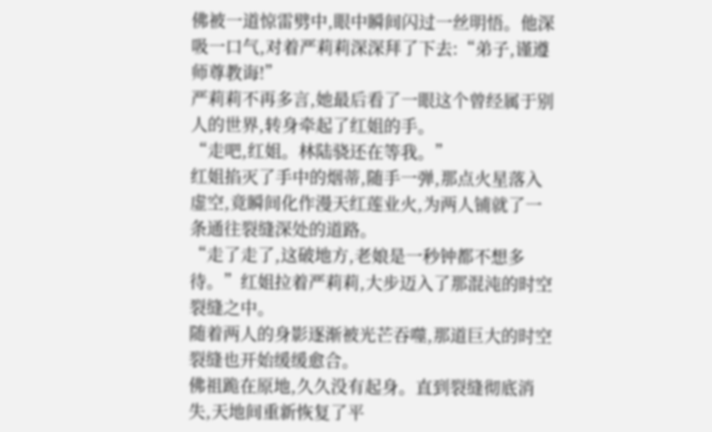佛被一道惊雷劈中,眼中瞬间闪过一丝明悟。他深吸一口气,对着严莉莉深深拜了下去:“弟子,谨遵师尊教诲!”
严莉莉不再多言,她最后看了一眼这个曾经属于别人的世界,转身牵起了红姐的手。
“走吧,红姐。林陆骁还在等我。”
红姐掐灭了手中的烟蒂,随手一弹,那点火星落入虚空,竟瞬间化作漫天红莲业火,为两人铺就了一条通往裂缝深处的道路。
“走了走了,这破地方,老娘是一秒钟都不想多待。”红姐拉着严莉莉,大步迈入了那混沌的时空裂缝之中。
随着两人的身影逐渐被光芒吞噬,那道巨大的时空裂缝也开始缓缓愈合。
佛祖跪在原地,久久没有起身。直到裂缝彻底消失,天地间重新恢复了平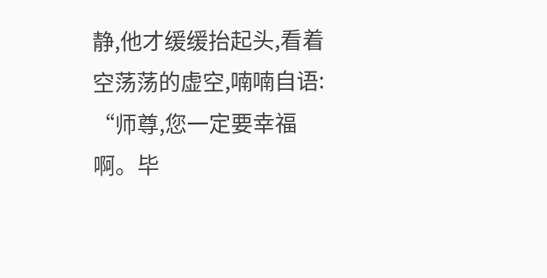静,他才缓缓抬起头,看着空荡荡的虚空,喃喃自语:
“师尊,您一定要幸福啊。毕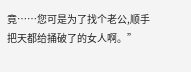竟……您可是为了找个老公,顺手把天都给捅破了的女人啊。”